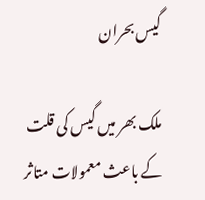گیس بحران

ملک بھر میں گیس کی قلت کے باعث معمولات متاثر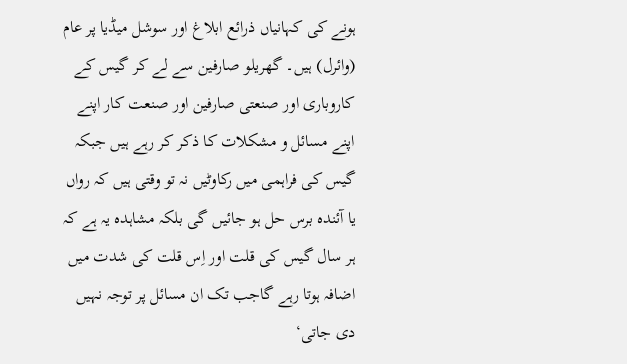ہونے کی کہانیاں ذرائع ابلاغ اور سوشل میڈیا پر عام (وائرل) ہیں۔ گھریلو صارفین سے لے کر گیس کے کاروباری اور صنعتی صارفین اور صنعت کار اپنے اپنے مسائل و مشکلات کا ذکر کر رہے ہیں جبکہ گیس کی فراہمی میں رکاوٹیں نہ تو وقتی ہیں کہ رواں یا آئندہ برس حل ہو جائیں گی بلکہ مشاہدہ یہ ہے کہ ہر سال گیس کی قلت اور اِس قلت کی شدت میں اضافہ ہوتا رہے گاجب تک ان مسائل پر توجہ نہیں دی جاتی‘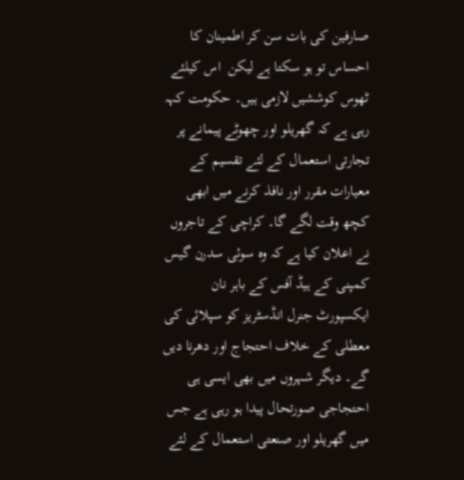صارفین کی بات سن کر اطمینان کا احساس تو ہو سکتا ہے لیکن  اس کیلئے ٹھوس کوششیں لازمی ہیں۔ حکومت کہہ رہی ہے کہ گھریلو اور چھوٹے پیمانے پر تجارتی استعمال کے لئے تقسیم کے معیارات مقرر اور نافذ کرنے میں ابھی کچھ وقت لگے گا۔ کراچی کے تاجروں نے اعلان کیا ہے کہ وہ سوئی سدرن گیس کمپنی کے ہیڈ آفس کے باہر نان ایکسپورٹ جنرل انڈسٹریز کو سپلائی کی معطلی کے خلاف احتجاج اور دھرنا دیں گے۔ دیگر شہروں میں بھی ایسی ہی احتجاجی صورتحال پیدا ہو رہی ہے جس میں گھریلو اور صنعتی استعمال کے لئے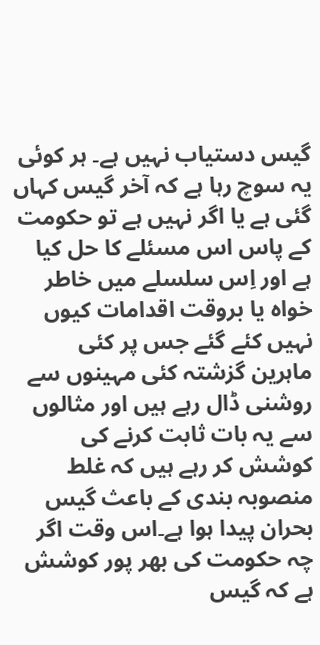گیس دستیاب نہیں ہے۔ ہر کوئی یہ سوچ رہا ہے کہ آخر گیس کہاں گئی ہے یا اگر نہیں ہے تو حکومت کے پاس اس مسئلے کا حل کیا ہے اور اِس سلسلے میں خاطر خواہ یا بروقت اقدامات کیوں نہیں کئے گئے جس پر کئی ماہرین گزشتہ کئی مہینوں سے روشنی ڈال رہے ہیں اور مثالوں سے یہ بات ثابت کرنے کی کوشش کر رہے ہیں کہ غلط منصوبہ بندی کے باعث گیس بحران پیدا ہوا ہے۔اس وقت اگر چہ حکومت کی بھر پور کوشش ہے کہ گیس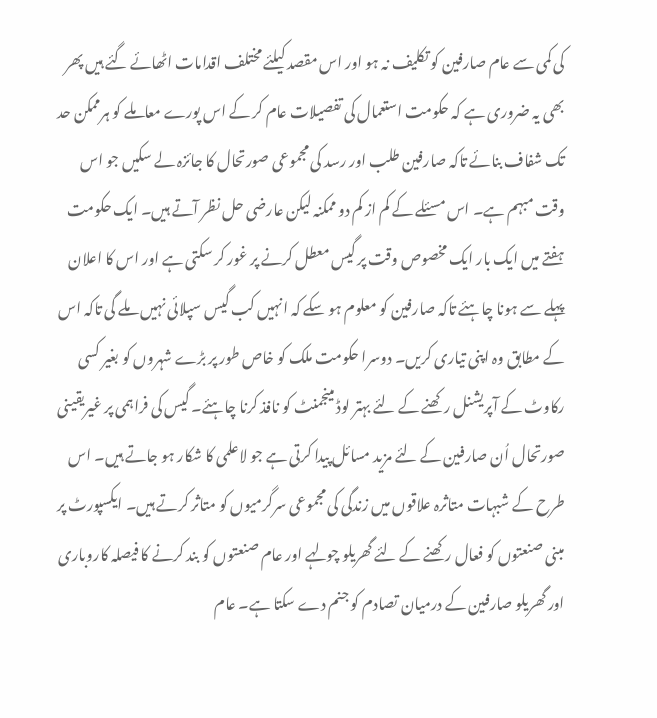کی کمی سے عام صارفین کو تکلیف نہ ہو اور اس مقصد کیلئے مختلف اقدامات اٹھائے گئے ہیں پھر بھی یہ ضروری ہے کہ حکومت استعمال کی تفصیلات عام کر کے اس پورے معاملے کو ہرممکن حد تک شفاف بنائے تاکہ صارفین طلب اور رسد کی مجموعی صورتحال کا جائزہ لے سکیں جو اس وقت مبہم ہے۔ اس مسئلے کے کم از کم دو ممکنہ لیکن عارضی حل نظر آتے ہیں۔ ایک حکومت ہفتے میں ایک بار ایک مخصوص وقت پر گیس معطل کرنے پر غور کر سکتی ہے اور اس کا اعلان پہلے سے ہونا چاہئے تاکہ صارفین کو معلوم ہو سکے کہ انہیں کب گیس سپلائی نہیں ملے گی تاکہ اس کے مطابق وہ اپنی تیاری کریں۔ دوسرا حکومت ملک کو خاص طور پر بڑے شہروں کو بغیر کسی رکاوٹ کے آپریشنل رکھنے کے لئے بہتر لوڈ مینجمنٹ کو نافذ کرنا چاہئے۔ گیس کی فراہمی پر غیریقینی صورتحال اُن صارفین کے لئے مزید مسائل پیدا کرتی ہے جو لاعلمی کا شکار ہو جاتے ہیں۔ اس طرح کے شبہات متاثرہ علاقوں میں زندگی کی مجموعی سرگرمیوں کو متاثر کرتے ہیں۔ ایکسپورٹ پر مبنی صنعتوں کو فعال رکھنے کے لئے گھریلو چولہے اور عام صنعتوں کو بند کرنے کا فیصلہ کاروباری اور گھریلو صارفین کے درمیان تصادم کو جنم دے سکتا ہے۔ عام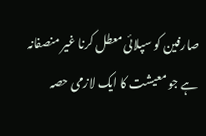صارفین کو سپلائی معطل کرنا غیر منصفانہ ہے جو معیشت کا ایک لازمی حصہ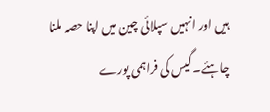ہیں اور انہیں سپلائی چین میں اپنا حصہ ملنا چاہئے۔ گیس کی فراہمی پورے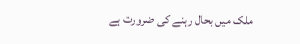ملک میں بحال رہنے کی ضرورت ہے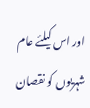اور اس کیلئے عام شہریوں کو نقصان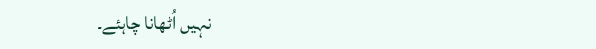نہیں اُٹھانا چاہئے۔